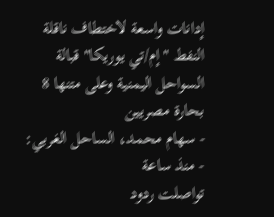إدانات واسعة لاختطاف ناقلة النفط "إم/تي يوريكا" قبالة السواحل اليمنية وعلى متنها 8 بحارة مصريين
- سهام محمد، الساحل الغربي:
- منذ ساعة
تواصلت ردود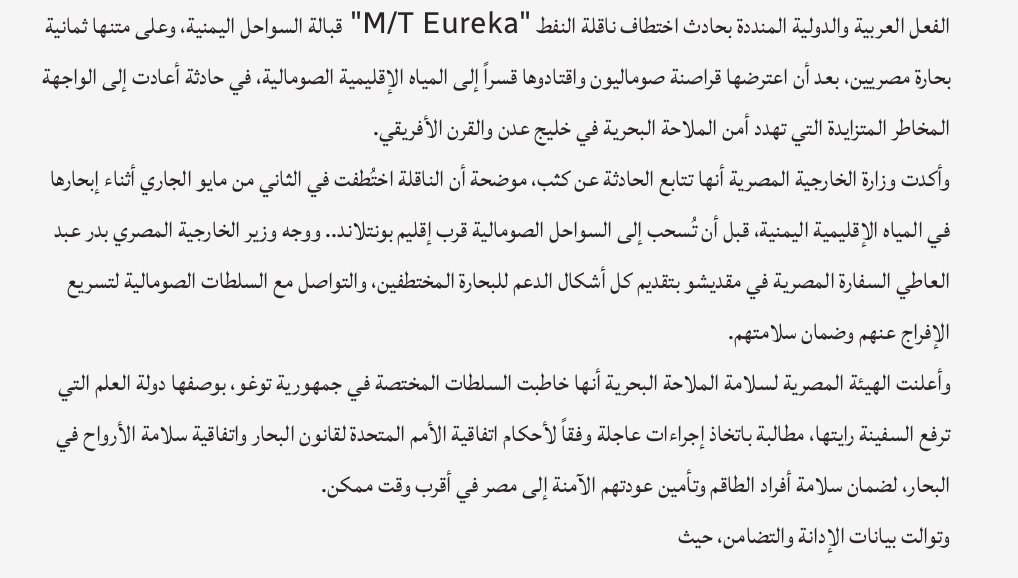الفعل العربية والدولية المنددة بحادث اختطاف ناقلة النفط "M/T Eureka" قبالة السواحل اليمنية، وعلى متنها ثمانية بحارة مصريين، بعد أن اعترضها قراصنة صوماليون واقتادوها قسراً إلى المياه الإقليمية الصومالية، في حادثة أعادت إلى الواجهة المخاطر المتزايدة التي تهدد أمن الملاحة البحرية في خليج عدن والقرن الأفريقي.
وأكدت وزارة الخارجية المصرية أنها تتابع الحادثة عن كثب، موضحة أن الناقلة اختُطفت في الثاني من مايو الجاري أثناء إبحارها في المياه الإقليمية اليمنية، قبل أن تُسحب إلى السواحل الصومالية قرب إقليم بونتلاند.. ووجه وزير الخارجية المصري بدر عبد العاطي السفارة المصرية في مقديشو بتقديم كل أشكال الدعم للبحارة المختطفين، والتواصل مع السلطات الصومالية لتسريع الإفراج عنهم وضمان سلامتهم.
وأعلنت الهيئة المصرية لسلامة الملاحة البحرية أنها خاطبت السلطات المختصة في جمهورية توغو، بوصفها دولة العلم التي ترفع السفينة رايتها، مطالبة باتخاذ إجراءات عاجلة وفقاً لأحكام اتفاقية الأمم المتحدة لقانون البحار واتفاقية سلامة الأرواح في البحار، لضمان سلامة أفراد الطاقم وتأمين عودتهم الآمنة إلى مصر في أقرب وقت ممكن.
وتوالت بيانات الإدانة والتضامن، حيث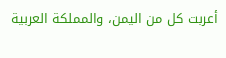أعربت كل من اليمن، والمملكة العربية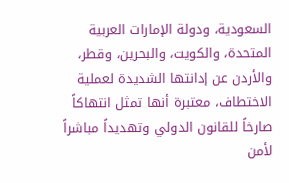السعودية، ودولة الإمارات العربية المتحدة، والكويت، والبحرين، وقطر، والأردن عن إدانتها الشديدة لعملية الاختطاف، معتبرة أنها تمثل انتهاكاً صارخاً للقانون الدولي وتهديداً مباشراً لأمن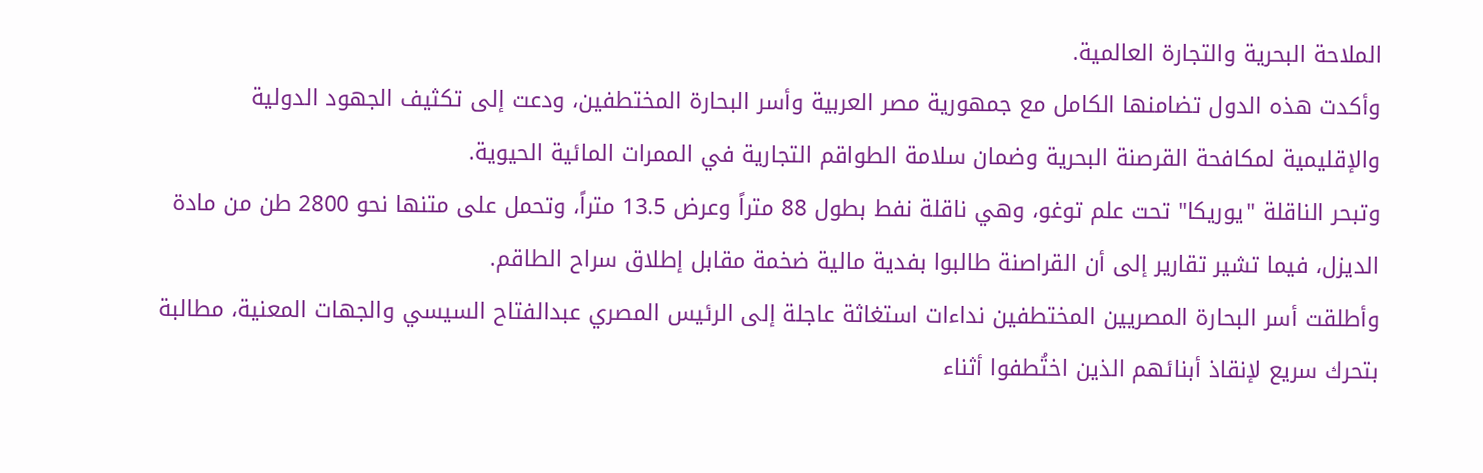الملاحة البحرية والتجارة العالمية.
وأكدت هذه الدول تضامنها الكامل مع جمهورية مصر العربية وأسر البحارة المختطفين، ودعت إلى تكثيف الجهود الدولية والإقليمية لمكافحة القرصنة البحرية وضمان سلامة الطواقم التجارية في الممرات المائية الحيوية.
وتبحر الناقلة "يوريكا" تحت علم توغو، وهي ناقلة نفط بطول 88 متراً وعرض 13.5 متراً، وتحمل على متنها نحو 2800 طن من مادة الديزل، فيما تشير تقارير إلى أن القراصنة طالبوا بفدية مالية ضخمة مقابل إطلاق سراح الطاقم.
وأطلقت أسر البحارة المصريين المختطفين نداءات استغاثة عاجلة إلى الرئيس المصري عبدالفتاح السيسي والجهات المعنية، مطالبة بتحرك سريع لإنقاذ أبنائهم الذين اختُطفوا أثناء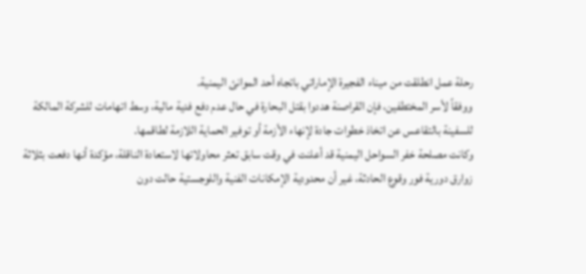رحلة عمل انطلقت من ميناء الفجيرة الإماراتي باتجاه أحد الموانئ اليمنية.
ووفقاً لأسر المختطفين، فإن القراصنة هددوا بقتل البحارة في حال عدم دفع فدية مالية، وسط اتهامات للشركة المالكة للسفينة بالتقاعس عن اتخاذ خطوات جادة لإنهاء الأزمة أو توفير الحماية اللازمة لطاقمها.
وكانت مصلحة خفر السواحل اليمنية قد أعلنت في وقت سابق تعثر محاولاتها لاستعادة الناقلة، مؤكدة أنها دفعت بثلاثة زوارق دورية فور وقوع الحادثة، غير أن محدودية الإمكانات الفنية واللوجستية حالت دون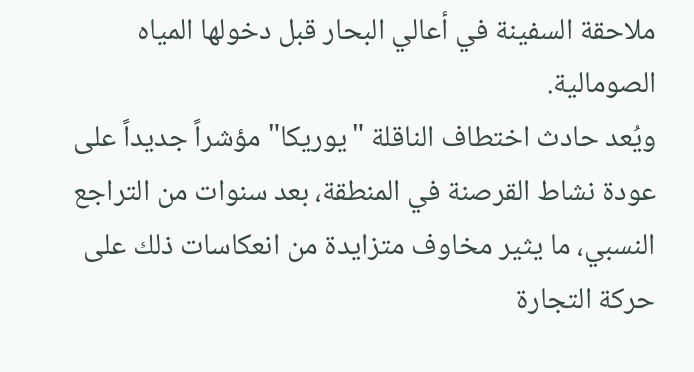ملاحقة السفينة في أعالي البحار قبل دخولها المياه الصومالية.
ويُعد حادث اختطاف الناقلة "يوريكا" مؤشراً جديداً على عودة نشاط القرصنة في المنطقة، بعد سنوات من التراجع النسبي، ما يثير مخاوف متزايدة من انعكاسات ذلك على حركة التجارة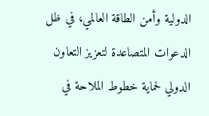الدولية وأمن الطاقة العالمي، في ظل الدعوات المتصاعدة لتعزيز التعاون الدولي لحماية خطوط الملاحة في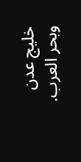خليج عدن وبحر العرب.